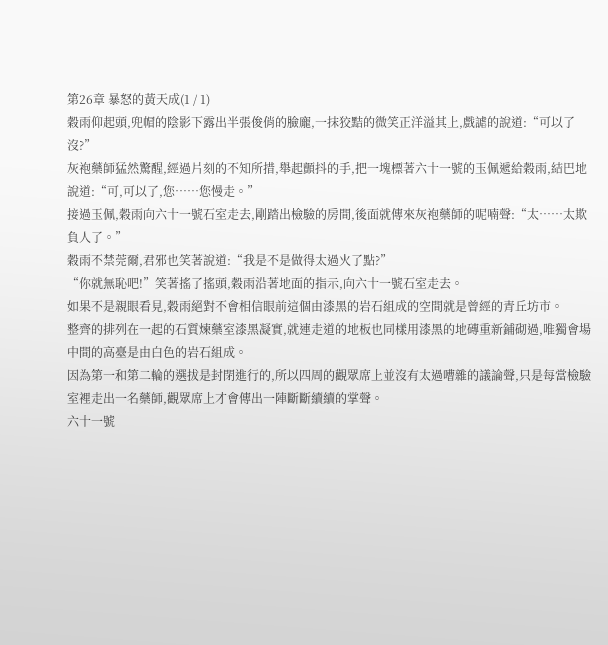第26章 暴怒的黃天成(1 / 1)
穀雨仰起頭,兜帽的陰影下露出半張俊俏的臉龐,一抹狡黠的微笑正洋溢其上,戲謔的說道:“可以了沒?”
灰袍藥師猛然驚醒,經過片刻的不知所措,舉起顫抖的手,把一塊標著六十一號的玉佩遞給穀雨,結巴地說道:“可,可以了,您……您慢走。”
接過玉佩,穀雨向六十一號石室走去,剛踏出檢驗的房間,後面就傳來灰袍藥師的呢喃聲:“太……太欺負人了。”
穀雨不禁莞爾,君邪也笑著說道:“我是不是做得太過火了點?”
“你就無恥吧!”笑著搖了搖頭,穀雨沿著地面的指示,向六十一號石室走去。
如果不是親眼看見,穀雨絕對不會相信眼前這個由漆黑的岩石組成的空間就是曾經的青丘坊市。
整齊的排列在一起的石質煉藥室漆黑凝實,就連走道的地板也同樣用漆黑的地磚重新鋪砌過,唯獨會場中間的高臺是由白色的岩石組成。
因為第一和第二輪的選拔是封閉進行的,所以四周的觀眾席上並沒有太過嘈雜的議論聲,只是每當檢驗室裡走出一名藥師,觀眾席上才會傳出一陣斷斷續續的掌聲。
六十一號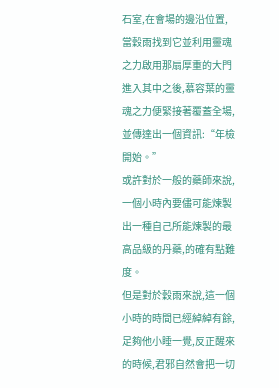石室,在會場的邊沿位置,當穀雨找到它並利用靈魂之力啟用那扇厚重的大門進入其中之後,慕容葉的靈魂之力便緊接著覆蓋全場,並傳達出一個資訊:“年檢開始。”
或許對於一般的藥師來說,一個小時內要儘可能煉製出一種自己所能煉製的最高品級的丹藥,的確有點難度。
但是對於穀雨來說,這一個小時的時間已經綽綽有餘,足夠他小睡一覺,反正醒來的時候,君邪自然會把一切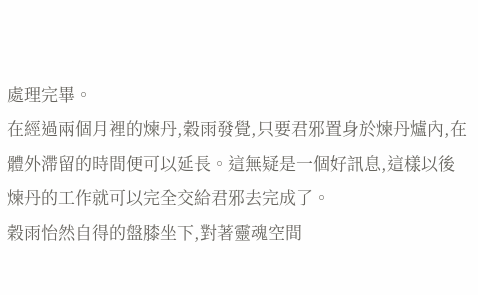處理完畢。
在經過兩個月裡的煉丹,穀雨發覺,只要君邪置身於煉丹爐內,在體外滯留的時間便可以延長。這無疑是一個好訊息,這樣以後煉丹的工作就可以完全交給君邪去完成了。
穀雨怡然自得的盤膝坐下,對著靈魂空間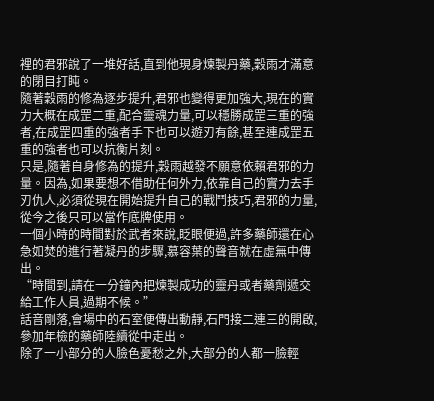裡的君邪說了一堆好話,直到他現身煉製丹藥,穀雨才滿意的閉目打盹。
隨著穀雨的修為逐步提升,君邪也變得更加強大,現在的實力大概在成罡二重,配合靈魂力量,可以穩勝成罡三重的強者,在成罡四重的強者手下也可以遊刃有餘,甚至連成罡五重的強者也可以抗衡片刻。
只是,隨著自身修為的提升,穀雨越發不願意依賴君邪的力量。因為,如果要想不借助任何外力,依靠自己的實力去手刃仇人,必須從現在開始提升自己的戰鬥技巧,君邪的力量,從今之後只可以當作底牌使用。
一個小時的時間對於武者來說,眨眼便過,許多藥師還在心急如焚的進行著凝丹的步驟,慕容葉的聲音就在虛無中傳出。
“時間到,請在一分鐘內把煉製成功的靈丹或者藥劑遞交給工作人員,過期不候。”
話音剛落,會場中的石室便傳出動靜,石門接二連三的開啟,參加年檢的藥師陸續從中走出。
除了一小部分的人臉色憂愁之外,大部分的人都一臉輕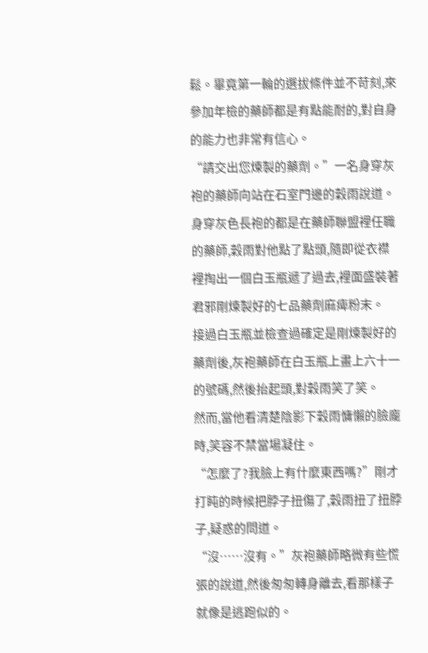鬆。畢竟第一輪的選拔條件並不苛刻,來參加年檢的藥師都是有點能耐的,對自身的能力也非常有信心。
“請交出您煉製的藥劑。”一名身穿灰袍的藥師向站在石室門邊的穀雨說道。
身穿灰色長袍的都是在藥師聯盟裡任職的藥師,穀雨對他點了點頭,隨即從衣襟裡掏出一個白玉瓶遞了過去,裡面盛裝著君邪剛煉製好的七品藥劑麻痺粉末。
接過白玉瓶並檢查過確定是剛煉製好的藥劑後,灰袍藥師在白玉瓶上畫上六十一的號碼,然後抬起頭,對穀雨笑了笑。
然而,當他看清楚陰影下穀雨慵懶的臉龐時,笑容不禁當場凝住。
“怎麼了?我臉上有什麼東西嗎?”剛才打盹的時候把脖子扭傷了,穀雨扭了扭脖子,疑惑的問道。
“沒……沒有。”灰袍藥師略微有些慌張的說道,然後匆匆轉身離去,看那樣子就像是逃跑似的。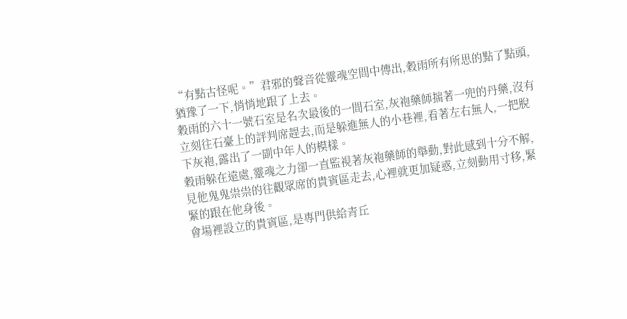“有點古怪呢。”君邪的聲音從靈魂空間中傳出,穀雨所有所思的點了點頭,猶豫了一下,悄悄地跟了上去。
穀雨的六十一號石室是名次最後的一間石室,灰袍藥師揣著一兜的丹藥,沒有立刻往石臺上的評判席趕去,而是躲進無人的小巷裡,看著左右無人,一把脫下灰袍,露出了一副中年人的模樣。
穀雨躲在遠處,靈魂之力卻一直監視著灰袍藥師的舉動,對此感到十分不解,見他鬼鬼祟祟的往觀眾席的貴賓區走去,心裡就更加疑惑,立刻動用寸移,緊緊的跟在他身後。
會場裡設立的貴賓區,是專門供給青丘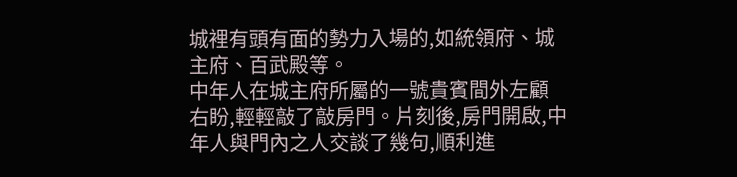城裡有頭有面的勢力入場的,如統領府、城主府、百武殿等。
中年人在城主府所屬的一號貴賓間外左顧右盼,輕輕敲了敲房門。片刻後,房門開啟,中年人與門內之人交談了幾句,順利進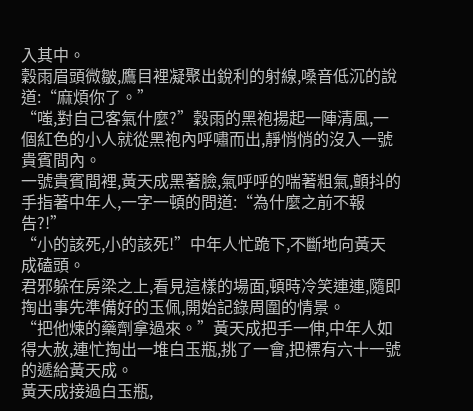入其中。
穀雨眉頭微皺,鷹目裡凝聚出銳利的射線,嗓音低沉的說道:“麻煩你了。”
“嗤,對自己客氣什麼?”穀雨的黑袍揚起一陣清風,一個紅色的小人就從黑袍內呼嘯而出,靜悄悄的沒入一號貴賓間內。
一號貴賓間裡,黃天成黑著臉,氣呼呼的喘著粗氣,顫抖的手指著中年人,一字一頓的問道:“為什麼之前不報告?!”
“小的該死,小的該死!”中年人忙跪下,不斷地向黃天成磕頭。
君邪躲在房梁之上,看見這樣的場面,頓時冷笑連連,隨即掏出事先準備好的玉佩,開始記錄周圍的情景。
“把他煉的藥劑拿過來。”黃天成把手一伸,中年人如得大赦,連忙掏出一堆白玉瓶,挑了一會,把標有六十一號的遞給黃天成。
黃天成接過白玉瓶,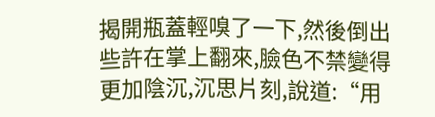揭開瓶蓋輕嗅了一下,然後倒出些許在掌上翻來,臉色不禁變得更加陰沉,沉思片刻,說道:“用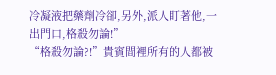冷凝液把藥劑冷卻,另外,派人盯著他,一出門口,格殺勿論!”
“格殺勿論?!”貴賓間裡所有的人都被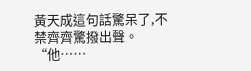黃天成這句話驚呆了,不禁齊齊驚撥出聲。
“他……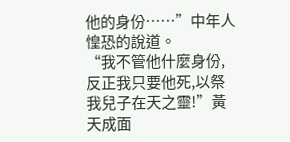他的身份……”中年人惶恐的說道。
“我不管他什麼身份,反正我只要他死,以祭我兒子在天之靈!”黃天成面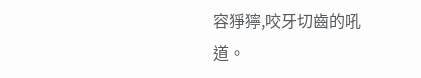容猙獰,咬牙切齒的吼道。